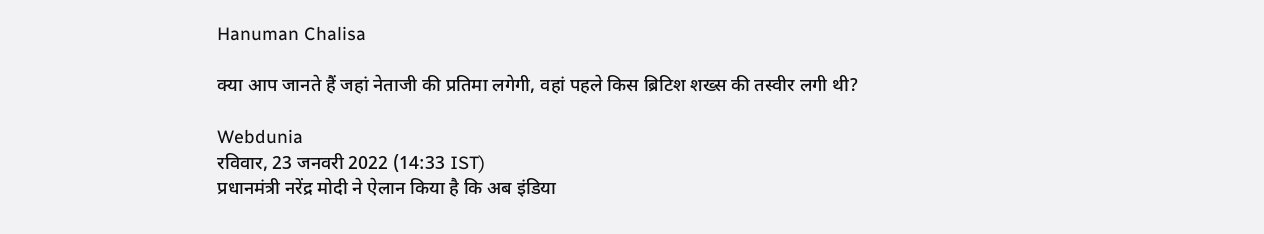Hanuman Chalisa

क्‍या आप जानते हैं जहां नेताजी की प्रतिमा लगेगी, वहां पहले किस ब्रिटिश शख्‍स की तस्‍वीर लगी थी?

Webdunia
रविवार, 23 जनवरी 2022 (14:33 IST)
प्रधानमंत्री नरेंद्र मोदी ने ऐलान किया है कि अब इंडिया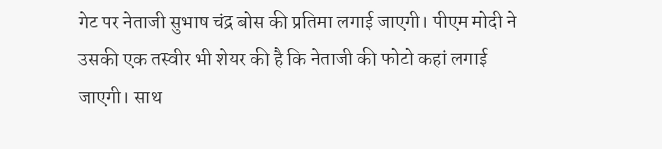गेट पर नेताजी सुभाष चंद्र बोस की प्रतिमा लगाई जाएगी। पीएम मोदी ने उसकी एक तस्वीर भी शेयर की है कि नेताजी की फोटो कहां लगाई जाएगी। साथ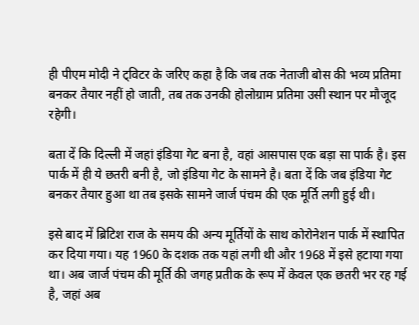ही पीएम मोदी ने ट्विटर के जरिए कहा है कि जब तक नेताजी बोस की भव्य प्रतिमा बनकर तैयार नहीं हो जाती, तब तक उनकी होलोग्राम प्रतिमा उसी स्थान पर मौजूद रहेगी।

बता दें कि दिल्ली में जहां इंडिया गेट बना है, वहां आसपास एक बड़ा सा पार्क है। इस पार्क में ही ये छतरी बनी है, जो इंडिया गेट के सामने है। बता दें कि जब इंडिया गेट बनकर तैयार हुआ था तब इसके सामने जार्ज पंचम की एक मूर्ति लगी हुई थी।

इसे बाद में ब्रिटिश राज के समय की अन्य मूर्तियों के साथ कोरोनेशन पार्क में स्थापित कर दिया गया। यह 1960 के दशक तक यहां लगी थी और 1968 में इसे हटाया गया था। अब जार्ज पंचम की मूर्ति की जगह प्रतीक के रूप में केवल एक छतरी भर रह गई है, जहां अब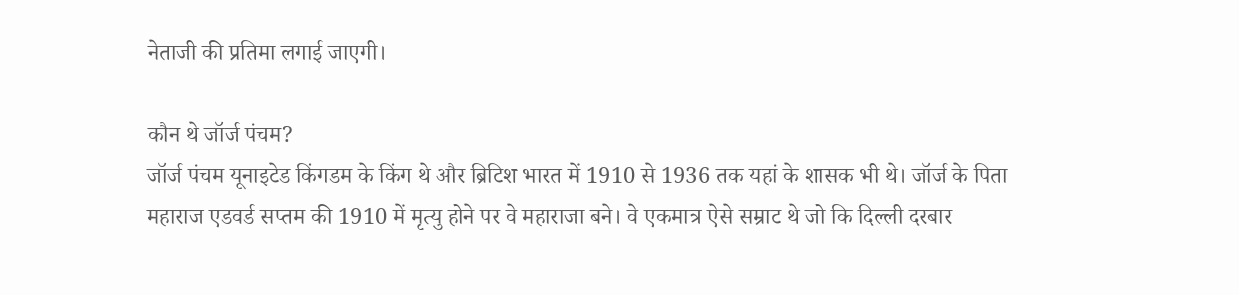नेताजी की प्रति‍मा लगाई जाएगी।

कौन थे जॉर्ज पंचम?
जॉर्ज पंचम यूनाइटेड किंगडम के किंग थे और ब्रिटिश भारत में 1910 से 1936 तक यहां के शासक भी थे। जॉर्ज के पिता महाराज एडवर्ड सप्तम की 1910 में मृत्यु होने पर वे महाराजा बने। वे एकमात्र ऐसे सम्राट थे जो कि दिल्ली दरबार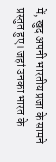में, खुद अपनी भारतीय प्रजा के सामने प्रस्तुत हुए। जहां उनका भारत के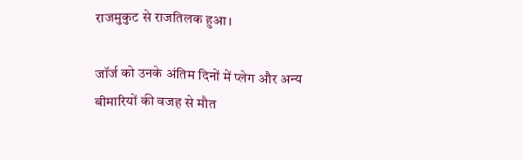राजमुकुट से राजतिलक हुआ।

जॉर्ज को उनके अंतिम दिनों में प्लेग और अन्य बीमारियों की वजह से मौत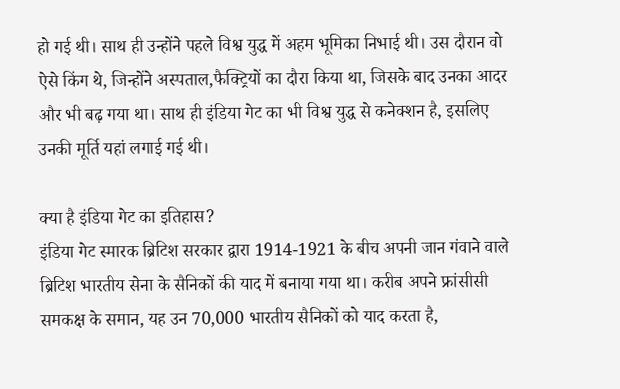हो गई थी। साथ ही उन्होंने पहले विश्व युद्ध में अहम भूमिका निभाई थी। उस दौरान वो ऐसे किंग थे, जिन्होंने अस्पताल,फैक्ट्रियों का दौरा किया था, जिसके बाद उनका आदर और भी बढ़ गया था। साथ ही इंडिया गेट का भी विश्व युद्ध से कनेक्शन है, इसलिए उनकी मूर्ति यहां लगाई गई थी।

क्‍या है इंडिया गेट का इतिहास?
इंडिया गेट स्मारक ब्रिटिश सरकार द्वारा 1914-1921 के बीच अपनी जान गंवाने वाले ब्रिटिश भारतीय सेना के सैनिकों की याद में बनाया गया था। करीब अपने फ्रांसीसी समकक्ष के समान, यह उन 70,000 भारतीय सैनिकों को याद करता है,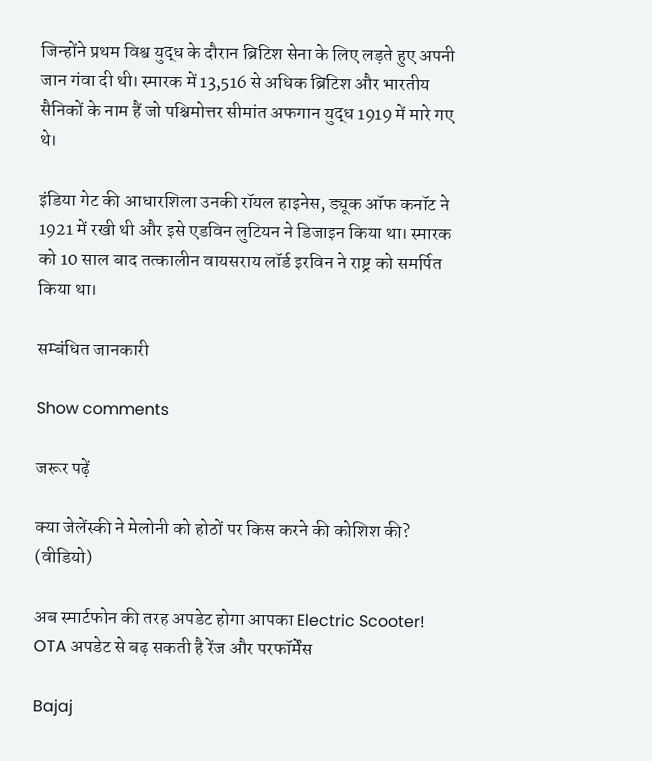जिन्होंने प्रथम विश्व युद्ध के दौरान ब्रिटिश सेना के लिए लड़ते हुए अपनी जान गंवा दी थी। स्मारक में 13,516 से अधिक ब्रिटिश और भारतीय सैनिकों के नाम हैं जो पश्चिमोत्तर सीमांत अफगान युद्ध 1919 में मारे गए थे।

इंडिया गेट की आधारशिला उनकी रॉयल हाइनेस, ड्यूक ऑफ कनॉट ने 1921 में रखी थी और इसे एडविन लुटियन ने डिजाइन किया था। स्मारक को 10 साल बाद तत्कालीन वायसराय लॉर्ड इरविन ने राष्ट्र को समर्पित किया था।

सम्बंधित जानकारी

Show comments

जरूर पढ़ें

क्या जेलेंस्की ने मेलोनी को होठों पर किस करने की कोशिश की? (वीडियो)

अब स्मार्टफोन की तरह अपडेट होगा आपका Electric Scooter! OTA अपडेट से बढ़ सकती है रेंज और परफॉर्मेंस

Bajaj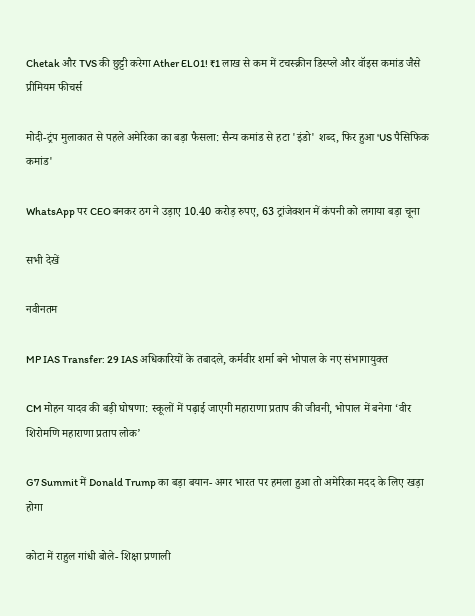Chetak और TVS की छुट्टी करेगा Ather EL01! ₹1 लाख से कम में टचस्क्रीन डिस्प्ले और वॉइस कमांड जैसे प्रीमियम फीचर्स

मोदी-ट्रंप मुलाकात से पहले अमेरिका का बड़ा फैसला: सैन्य कमांड से हटा 'इंडो' शब्द, फिर हुआ 'US पैसिफिक कमांड'

WhatsApp पर CEO बनकर ठग ने उड़ाए 10.40 करोड़ रुपए, 63 ट्रांजेक्शन में कंपनी को लगाया बड़ा चूना

सभी देखें

नवीनतम

MP IAS Transfer: 29 IAS अधिकारियों के तबादले, कर्मवीर शर्मा बने भोपाल के नए संभागायुक्त

CM मोहन यादव की बड़ी घोषणा: स्कूलों में पढ़ाई जाएगी महाराणा प्रताप की जीवनी, भोपाल में बनेगा ‘वीर शिरोमणि महाराणा प्रताप लोक’

G7 Summit में Donald Trump का बड़ा बयान- अगर भारत पर हमला हुआ तो अमेरिका मदद के लिए खड़ा होगा

कोटा में राहुल गांधी बोले- शिक्षा प्रणाली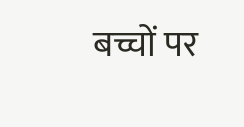बच्चों पर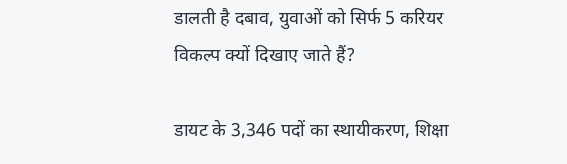डालती है दबाव, युवाओं को सिर्फ 5 करियर विकल्प क्यों दिखाए जाते हैं?

डायट के 3,346 पदों का स्थायीकरण, शिक्षा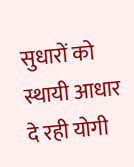सुधारों को स्थायी आधार दे रही योगी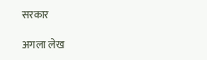सरकार

अगला लेख